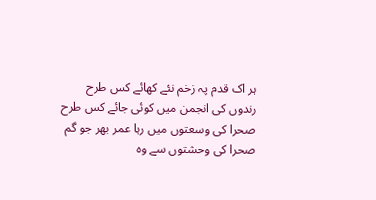ہر اک قدم پہ زخم نئے کھائے کس طرح
رندوں کی انجمن میں کوئی جائے کس طرح
صحرا کی وسعتوں میں رہا عمر بھر جو گم
صحرا کی وحشتوں سے وہ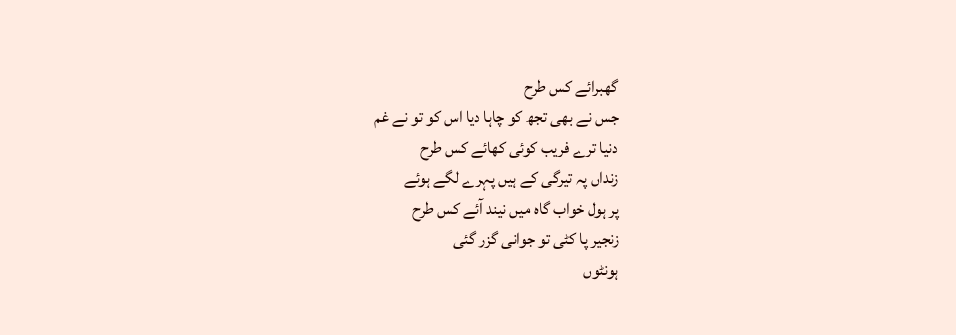گھبرائے کس طرح
جس نے بھی تجھ کو چاہا دیا اس کو تو نے غم
دنیا ترے فریب کوئی کھائے کس طرح
زنداں پہ تیرگی کے ہیں پہرے لگے ہوئے
پر ہول خواب گاہ میں نیند آئے کس طرح
زنجیر پا کٹی تو جوانی گزر گئی
ہونٹوں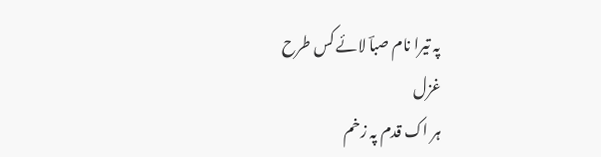پہ تیرا نام صباؔ لائے کس طرح
غزل
ہر اک قدم پہ زخم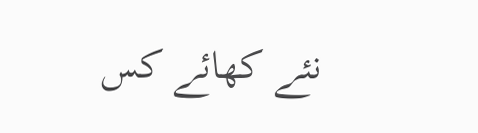نئے کھائے کس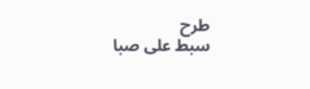طرح
سبط علی صبا